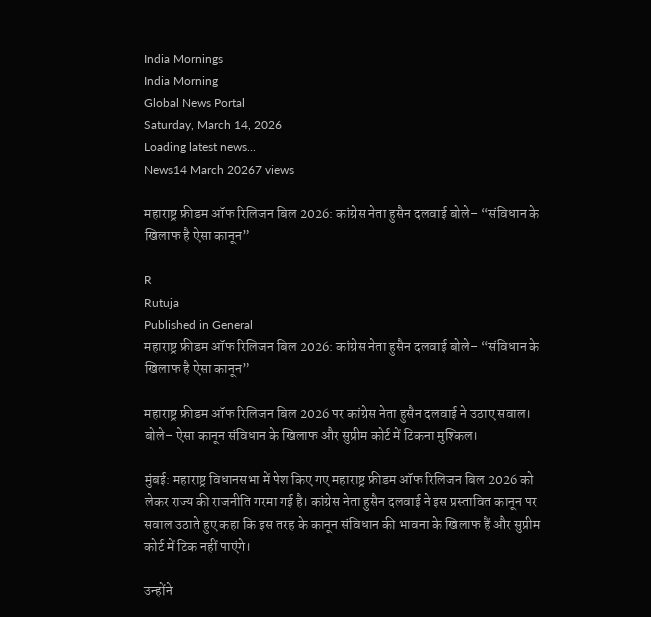India Mornings
India Morning
Global News Portal
Saturday, March 14, 2026
Loading latest news...
News14 March 20267 views

महाराष्ट्र फ्रीडम ऑफ रिलिजन बिल 2026: कांग्रेस नेता हुसैन दलवाई बोले– “संविधान के खिलाफ है ऐसा कानून”

R
Rutuja
Published in General
महाराष्ट्र फ्रीडम ऑफ रिलिजन बिल 2026: कांग्रेस नेता हुसैन दलवाई बोले– “संविधान के खिलाफ है ऐसा कानून”

महाराष्ट्र फ्रीडम ऑफ रिलिजन बिल 2026 पर कांग्रेस नेता हुसैन दलवाई ने उठाए सवाल। बोले– ऐसा कानून संविधान के खिलाफ और सुप्रीम कोर्ट में टिकना मुश्किल।

मुंबई: महाराष्ट्र विधानसभा में पेश किए गए महाराष्ट्र फ्रीडम ऑफ रिलिजन बिल 2026 को लेकर राज्य की राजनीति गरमा गई है। कांग्रेस नेता हुसैन दलवाई ने इस प्रस्तावित कानून पर सवाल उठाते हुए कहा कि इस तरह के कानून संविधान की भावना के खिलाफ हैं और सुप्रीम कोर्ट में टिक नहीं पाएंगे।

उन्होंने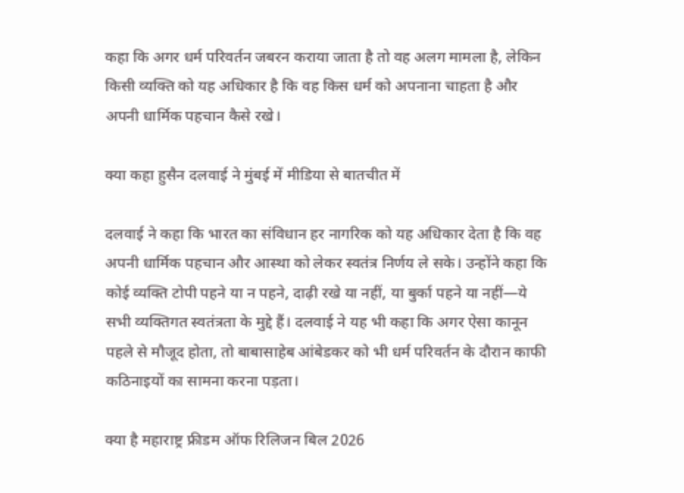कहा कि अगर धर्म परिवर्तन जबरन कराया जाता है तो वह अलग मामला है, लेकिन किसी व्यक्ति को यह अधिकार है कि वह किस धर्म को अपनाना चाहता है और अपनी धार्मिक पहचान कैसे रखे।

क्या कहा हुसैन दलवाई ने मुंबई में मीडिया से बातचीत में

दलवाई ने कहा कि भारत का संविधान हर नागरिक को यह अधिकार देता है कि वह अपनी धार्मिक पहचान और आस्था को लेकर स्वतंत्र निर्णय ले सके। उन्होंने कहा कि कोई व्यक्ति टोपी पहने या न पहने, दाढ़ी रखे या नहीं, या बुर्का पहने या नहीं—ये सभी व्यक्तिगत स्वतंत्रता के मुद्दे हैं। दलवाई ने यह भी कहा कि अगर ऐसा कानून पहले से मौजूद होता, तो बाबासाहेब आंबेडकर को भी धर्म परिवर्तन के दौरान काफी कठिनाइयों का सामना करना पड़ता।

क्या है महाराष्ट्र फ्रीडम ऑफ रिलिजन बिल 2026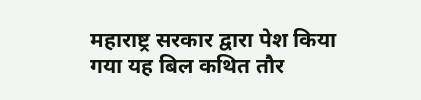महाराष्ट्र सरकार द्वारा पेश किया गया यह बिल कथित तौर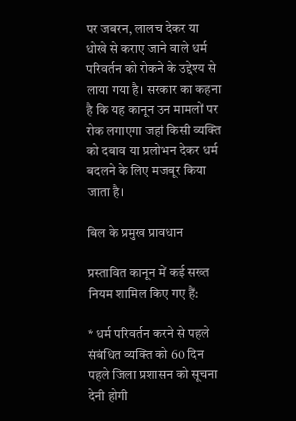पर जबरन, लालच देकर या धोखे से कराए जाने वाले धर्म परिवर्तन को रोकने के उद्देश्य से लाया गया है। सरकार का कहना है कि यह कानून उन मामलों पर रोक लगाएगा जहां किसी व्यक्ति को दबाव या प्रलोभन देकर धर्म बदलने के लिए मजबूर किया जाता है।

बिल के प्रमुख प्रावधान

प्रस्तावित कानून में कई सख्त नियम शामिल किए गए हैं:

* धर्म परिवर्तन करने से पहले संबंधित व्यक्ति को 60 दिन पहले जिला प्रशासन को सूचना देनी होगी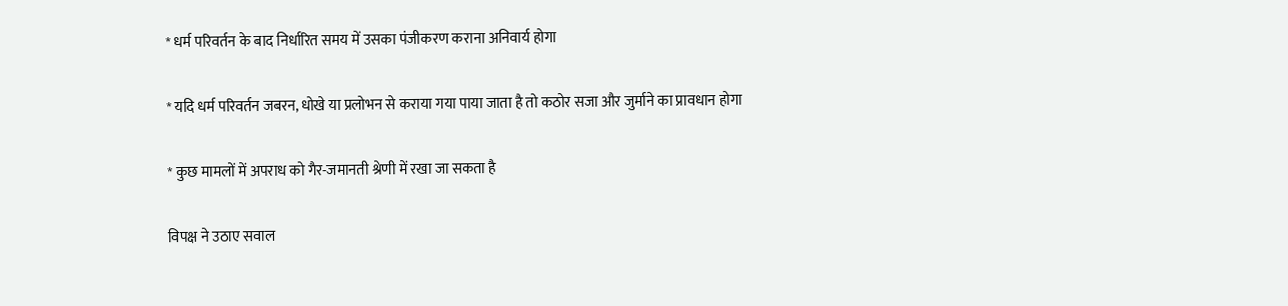* धर्म परिवर्तन के बाद निर्धारित समय में उसका पंजीकरण कराना अनिवार्य होगा

* यदि धर्म परिवर्तन जबरन, धोखे या प्रलोभन से कराया गया पाया जाता है तो कठोर सजा और जुर्माने का प्रावधान होगा

* कुछ मामलों में अपराध को गैर-जमानती श्रेणी में रखा जा सकता है

विपक्ष ने उठाए सवाल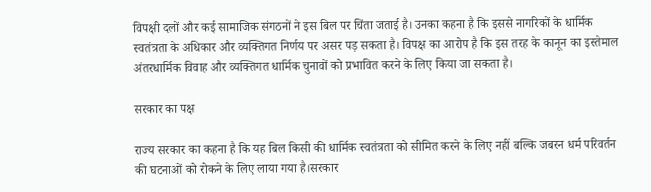विपक्षी दलों और कई सामाजिक संगठनों ने इस बिल पर चिंता जताई है। उनका कहना है कि इससे नागरिकों के धार्मिक स्वतंत्रता के अधिकार और व्यक्तिगत निर्णय पर असर पड़ सकता है। विपक्ष का आरोप है कि इस तरह के कानून का इस्तेमाल अंतरधार्मिक विवाह और व्यक्तिगत धार्मिक चुनावों को प्रभावित करने के लिए किया जा सकता है।

सरकार का पक्ष

राज्य सरकार का कहना है कि यह बिल किसी की धार्मिक स्वतंत्रता को सीमित करने के लिए नहीं बल्कि जबरन धर्म परिवर्तन की घटनाओं को रोकने के लिए लाया गया है।सरकार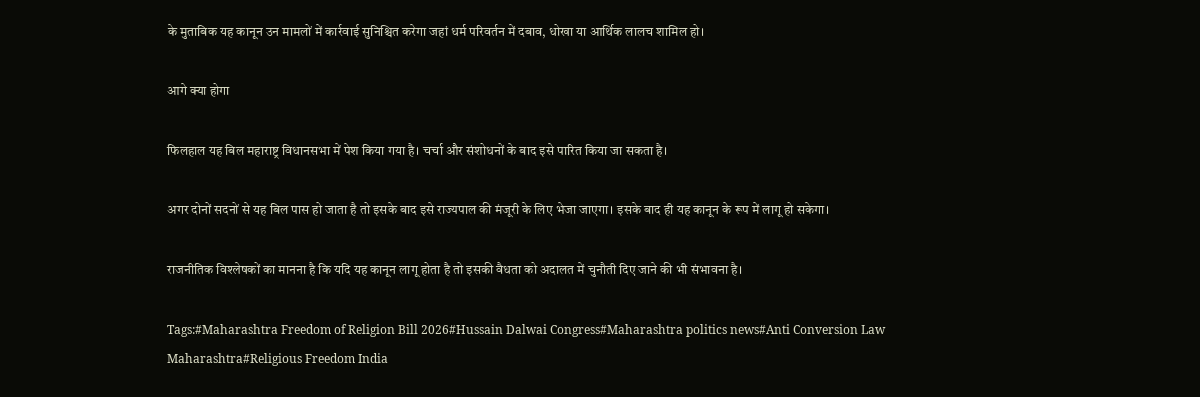के मुताबिक यह कानून उन मामलों में कार्रवाई सुनिश्चित करेगा जहां धर्म परिवर्तन में दबाव, धोखा या आर्थिक लालच शामिल हो।

आगे क्या होगा

फिलहाल यह बिल महाराष्ट्र विधानसभा में पेश किया गया है। चर्चा और संशोधनों के बाद इसे पारित किया जा सकता है।

अगर दोनों सदनों से यह बिल पास हो जाता है तो इसके बाद इसे राज्यपाल की मंजूरी के लिए भेजा जाएगा। इसके बाद ही यह कानून के रूप में लागू हो सकेगा।

राजनीतिक विश्लेषकों का मानना है कि यदि यह कानून लागू होता है तो इसकी वैधता को अदालत में चुनौती दिए जाने की भी संभावना है।

Tags:#Maharashtra Freedom of Religion Bill 2026#Hussain Dalwai Congress#Maharashtra politics news#Anti Conversion Law Maharashtra#Religious Freedom India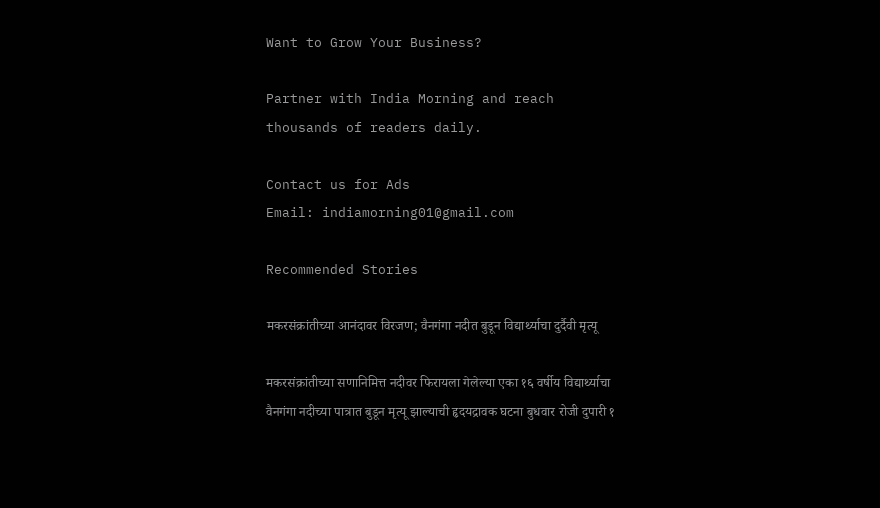Want to Grow Your Business?

Partner with India Morning and reach thousands of readers daily.

Contact us for Ads
Email: indiamorning01@gmail.com

Recommended Stories

मकरसंक्रांतीच्या आनंदावर विरजण; वैनगंगा नदीत बुडून विद्यार्थ्याचा दुर्दैवी मृत्यू

मकरसंक्रांतीच्या सणानिमित्त नदीवर फिरायला गेलेल्या एका १६ वर्षीय विद्यार्थ्याचा वैनगंगा नदीच्या पात्रात बुडून मृत्यू झाल्याची हृदयद्रावक घटना बुधवार रोजी दुपारी १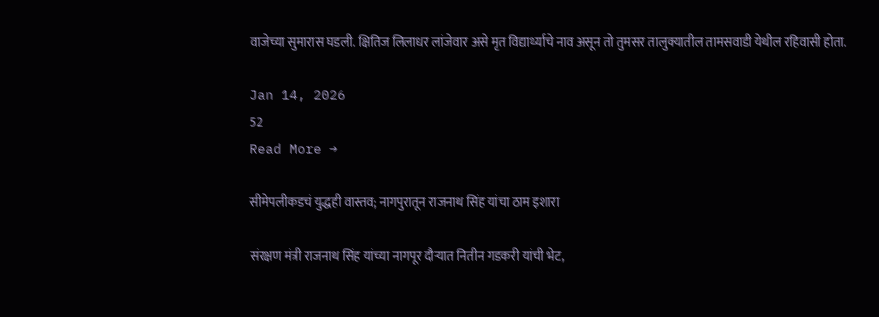वाजेच्या सुमारास घडली. क्षितिज लिलाधर लांजेवार असे मृत विद्यार्थ्याचे नाव असून तो तुमसर तालुक्यातील तामसवाडी येथील रहिवासी होता.

Jan 14, 2026
52
Read More →

सीमेपलीकडचं युद्धही वास्तव; नागपुरातून राजनाथ सिंह यांचा ठाम इशारा

संरक्षण मंत्री राजनाथ सिंह यांच्या नागपूर दौऱ्यात नितीन गडकरी यांची भेट,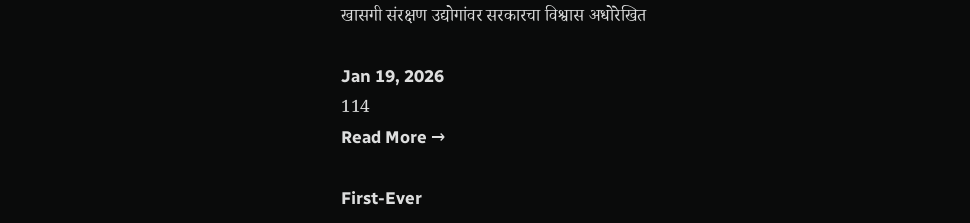खासगी संरक्षण उद्योगांवर सरकारचा विश्वास अधोरेखित

Jan 19, 2026
114
Read More →

First-Ever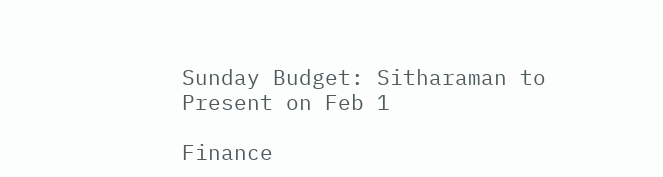Sunday Budget: Sitharaman to Present on Feb 1

Finance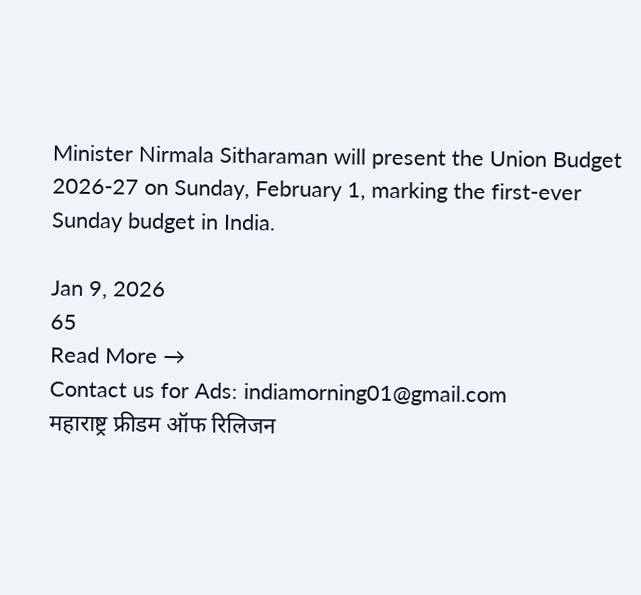Minister Nirmala Sitharaman will present the Union Budget 2026-27 on Sunday, February 1, marking the first-ever Sunday budget in India.

Jan 9, 2026
65
Read More →
Contact us for Ads: indiamorning01@gmail.com
महाराष्ट्र फ्रीडम ऑफ रिलिजन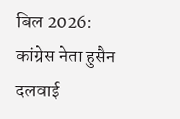बिल 2026: कांग्रेस नेता हुसैन दलवाई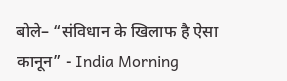बोले– “संविधान के खिलाफ है ऐसा कानून” - India Morning